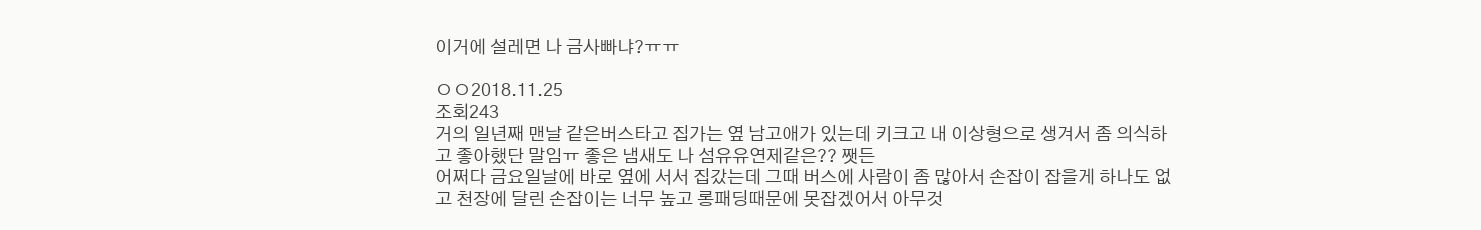이거에 설레면 나 금사빠냐?ㅠㅠ

ㅇㅇ2018.11.25
조회243
거의 일년째 맨날 같은버스타고 집가는 옆 남고애가 있는데 키크고 내 이상형으로 생겨서 좀 의식하고 좋아했단 말임ㅠ 좋은 냄새도 나 섬유유연제같은?? 쨋든
어쩌다 금요일날에 바로 옆에 서서 집갔는데 그때 버스에 사람이 좀 많아서 손잡이 잡을게 하나도 없고 천장에 달린 손잡이는 너무 높고 롱패딩때문에 못잡겠어서 아무것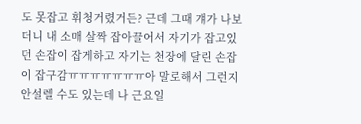도 못잡고 휘청거렸거든? 근데 그때 걔가 나보더니 내 소매 살짝 잡아끌어서 자기가 잡고있던 손잡이 잡게하고 자기는 천장에 달린 손잡이 잡구감ㅠㅠㅠㅠㅠㅠㅠ아 말로해서 그런지 안설렐 수도 있는데 나 근요일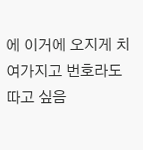에 이거에 오지게 치여가지고 번호라도 따고 싶음